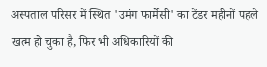अस्पताल परिसर में स्थित 'उमंग फार्मेसी' का टेंडर महीनों पहले खत्म हो चुका है, फिर भी अधिकारियों की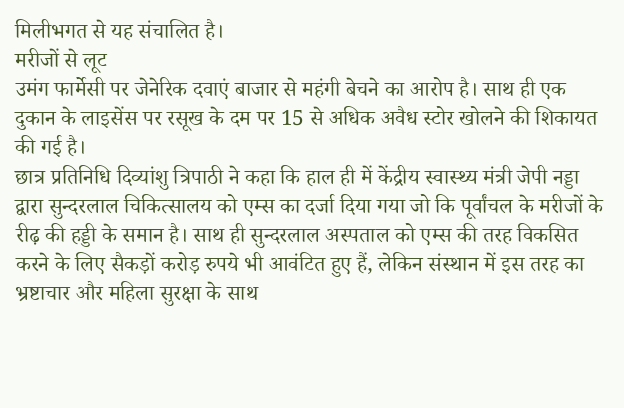मिलीभगत से यह संचालित है।
मरीजों से लूट
उमंग फार्मेसी पर जेनेरिक दवाएं बाजार से महंगी बेचने का आरोप है। साथ ही एक दुकान के लाइसेंस पर रसूख के दम पर 15 से अधिक अवैध स्टोर खोलने की शिकायत की गई है।
छात्र प्रतिनिधि दिव्यांशु त्रिपाठी ने कहा कि हाल ही में केंद्रीय स्वास्थ्य मंत्री जेपी नड्डा द्वारा सुन्दरलाल चिकित्सालय को एम्स का दर्जा दिया गया जो कि पूर्वांचल के मरीजों के रीढ़ की हड्डी के समान है। साथ ही सुन्दरलाल अस्पताल को एम्स की तरह विकसित करने के लिए सैकड़ों करोड़ रुपये भी आवंटित हुए हैं, लेकिन संस्थान में इस तरह का भ्रष्टाचार और महिला सुरक्षा के साथ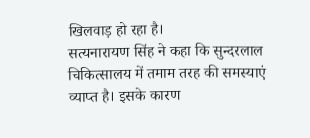खिलवाड़ हो रहा है।
सत्यनारायण सिंह ने कहा कि सुन्दरलाल चिकित्सालय में तमाम तरह की समस्याएं व्याप्त है। इसके कारण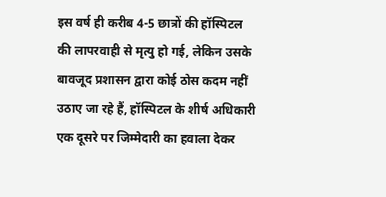इस वर्ष ही करीब 4-5 छात्रों की हॉस्पिटल की लापरवाही से मृत्यु हो गई, लेकिन उसके बावजूद प्रशासन द्वारा कोई ठोस कदम नहीं उठाए जा रहे हैं, हॉस्पिटल के शीर्ष अधिकारी एक दूसरे पर जिम्मेदारी का हवाला देकर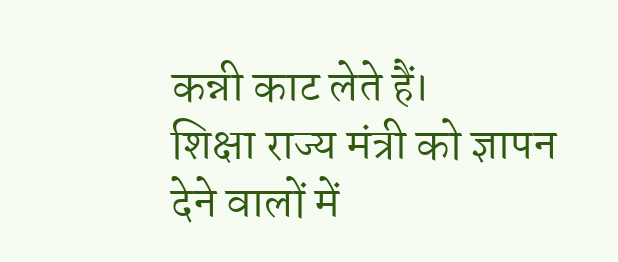कन्नी काट लेते हैं।
शिक्षा राज्य मंत्री को ज्ञापन देने वालों में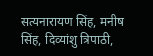सत्यनारायण सिंह, मनीष सिंह, दिव्यांशु त्रिपाठी,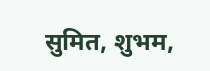सुमित, शुभम,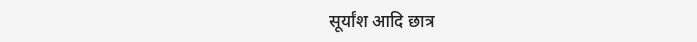सूर्यांश आदि छात्र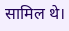सामिल थे।